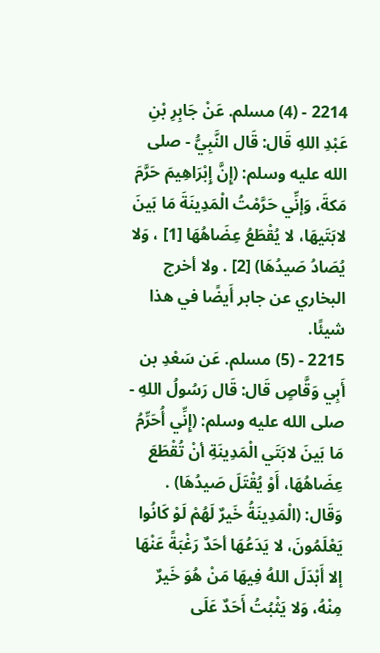2214 - (4) مسلم. عَنْ جَابِرِ بْنِ عَبْدِ اللهِ قَال: قَال النَّبِيُّ - صلى الله عليه وسلم: (إِنَّ إِبْرَاهِيمَ حَرَّمَ مَكةَ، وَإنِّي حَرَّمْتُ الْمَدِينَةَ مَا بَينَ لابَتَيهَا، لا يُقْطَعُ عِضَاهُهَا [1] ، وَلا يُصَادُ صَيدُهَا) [2] . ولا أخرج البخاري عن جابر أَيضًا في هذا شيئًا.
2215 - (5) مسلم. عَن سَعْدِ بن أَبِي وَقَّاصٍ قَال: قَال رَسُولُ اللهِ - صلى الله عليه وسلم: (إِنِّي أُحَرِّمُ مَا بَينَ لابَتَي الْمَدِينَةِ أنْ تُقْطَعَ عِضَاهُهَا، أَوْ يُقْتَلَ صَيدُهَا) . وَقَال: (الْمَدِينَةُ خَيرٌ لَهُمْ لَوْ كَانُوا يَعْلَمُونَ، لا يَدَعُهَا أحَدٌ رَغْبَةً عَنْهَا إلا أَبْدَلَ اللهُ فِيهَا مَنْ هُوَ خَيرٌ مِنْهُ، وَلا يَثْبُتُ أَحَدٌ عَلَى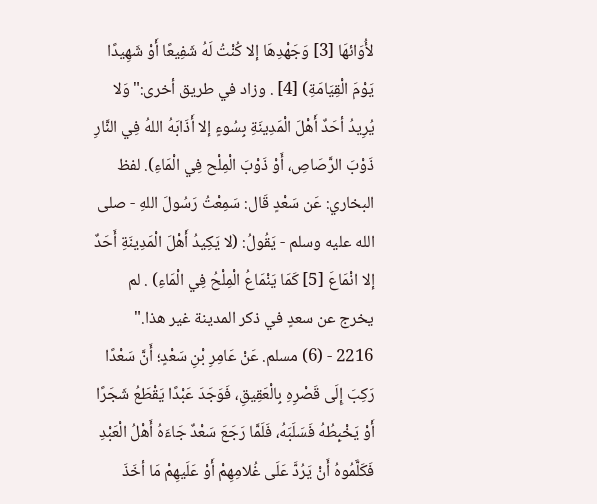لأُوَائهَا [3] وَجَهْدِهَا إلا كُنْتُ لَهُ شَفِيعًا أَوْ شَهِيدًا يَوْمَ الْقِيَامَةِ) [4] . وزاد في طريق أخرى:"وَلا يُرِيدُ أحَدٌ أَهْلَ الْمَدِينَةِ بِسُوءٍ إلا أَذَابَهُ اللهُ فِي النَّارِ ذَوْبَ الرَّصَاصِ، أَوْ ذَوْبَ الْمِلْح فِي الْمَاءِ). لفظ البخاري: عَن سَعْدٍ قَال: سَمِعْتُ رَسُولَ اللهِ - صلى الله عليه وسلم - يَقُولُ: (لا يَكِيدُ أَهْلَ الْمَدِينَةِ أَحَدٌ إلا انْمَاعَ [5] كَمَا يَنْمَاعُ الْمِلْحُ فِي الْمَاءِ) . لم يخرج عن سعدٍ في ذكر المدينة غير هذا."
2216 - (6) مسلم. عَنْ عَامِرِ بْنِ سَعْدٍ؛ أَنَّ سَعْدًا رَكِبَ إِلَى قَصْرِهِ بِالْعَقِيقِ، فَوَجَدَ عَبْدًا يَقْطَعُ شَجَرًا أَوْ يَخْبِطُهُ فَسَلَبَهُ، فَلَمَّا رَجَعَ سَعْدٌ جَاءَهُ أَهْلُ الْعَبْدِ فَكَلَّمُوهُ أَنْ يَرُدَّ عَلَى غُلامِهِمْ أَوْ عَلَيهِمْ مَا أخَذَ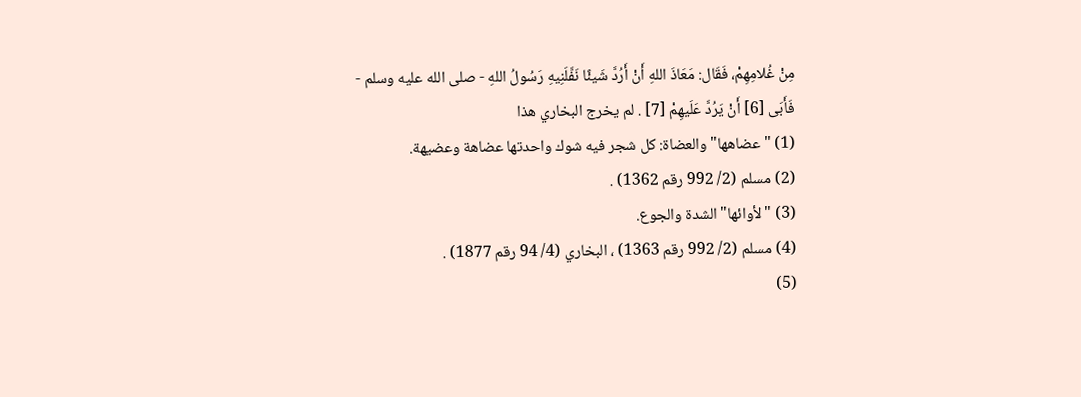مِنْ غُلامِهِمْ، فَقَال: مَعَاذَ اللهِ أَنْ أَرُدَّ شَيئًا نَفَّلَنِيهِ رَسُولُ اللهِ - صلى الله عليه وسلم - فَأَبَى [6] أَنْ يَرُدَّ عَلَيهِمْ [7] . لم يخرج البخاري هذا
(1) "عضاهها"والعضاة: كل شجر فيه شوك واحدتها عضاهة وعضيهة.
(2) مسلم (2/ 992 رقم 1362) .
(3) "لأوائها"الشدة والجوع.
(4) مسلم (2/ 992 رقم 1363) ، البخاري (4/ 94 رقم 1877) .
(5)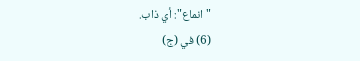"انماع": أي ذاب.
(6) في (ج)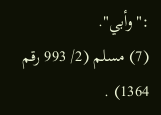:"وأبي".
(7) مسلم (2/ 993 رقم 1364) .